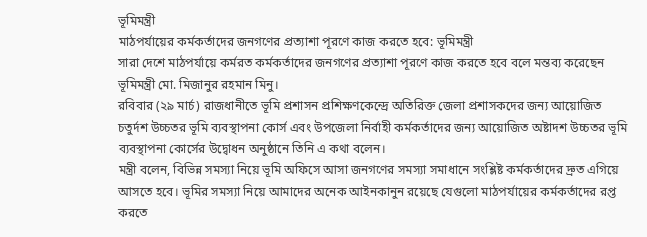ভূমিমন্ত্রী
মাঠপর্যায়ের কর্মকর্তাদের জনগণের প্রত্যাশা পূরণে কাজ করতে হবে: ভূমিমন্ত্রী
সারা দেশে মাঠপর্যায়ে কর্মরত কর্মকর্তাদের জনগণের প্রত্যাশা পূরণে কাজ করতে হবে বলে মন্তব্য করেছেন ভূমিমন্ত্রী মো. মিজানুর রহমান মিনু।
রবিবার (২৯ মার্চ) রাজধানীতে ভূমি প্রশাসন প্রশিক্ষণকেন্দ্রে অতিরিক্ত জেলা প্রশাসকদের জন্য আয়োজিত চতুর্দশ উচ্চতর ভূমি ব্যবস্থাপনা কোর্স এবং উপজেলা নির্বাহী কর্মকর্তাদের জন্য আয়োজিত অষ্টাদশ উচ্চতর ভূমি ব্যবস্থাপনা কোর্সের উদ্বোধন অনুষ্ঠানে তিনি এ কথা বলেন।
মন্ত্রী বলেন, বিভিন্ন সমস্যা নিয়ে ভূমি অফিসে আসা জনগণের সমস্যা সমাধানে সংশ্লিষ্ট কর্মকর্তাদের দ্রুত এগিয়ে আসতে হবে। ভূমির সমস্যা নিয়ে আমাদের অনেক আইনকানুন রয়েছে যেগুলো মাঠপর্যায়ের কর্মকর্তাদের রপ্ত করতে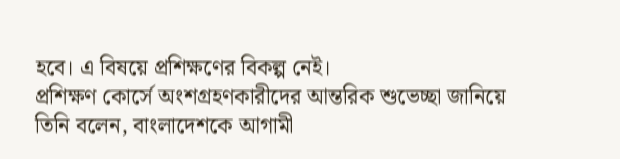হবে। এ বিষয়ে প্রশিক্ষণের বিকল্প নেই।
প্রশিক্ষণ কোর্সে অংশগ্রহণকারীদের আন্তরিক শুভেচ্ছা জানিয়ে তিনি বলেন, বাংলাদেশকে আগামী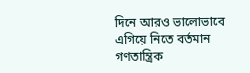দিনে আরও ভালোভাবে এগিয়ে নিতে বর্তমান গণতান্ত্রিক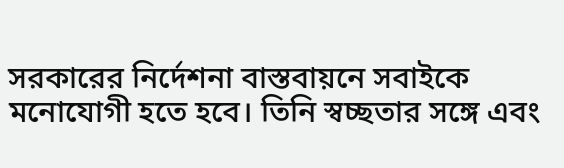সরকারের নির্দেশনা বাস্তবায়নে সবাইকে মনোযোগী হতে হবে। তিনি স্বচ্ছতার সঙ্গে এবং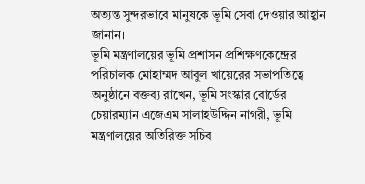অত্যন্ত সুন্দরভাবে মানুষকে ভূমি সেবা দেওয়ার আহ্বান জানান।
ভূমি মন্ত্রণালয়ের ভূমি প্রশাসন প্রশিক্ষণকেন্দ্রের পরিচালক মোহাম্মদ আবুল খায়েরের সভাপতিত্বে অনুষ্ঠানে বক্তব্য রাখেন, ভূমি সংস্কার বোর্ডের চেয়ারম্যান এজেএম সালাহউদ্দিন নাগরী, ভূমি মন্ত্রণালয়ের অতিরিক্ত সচিব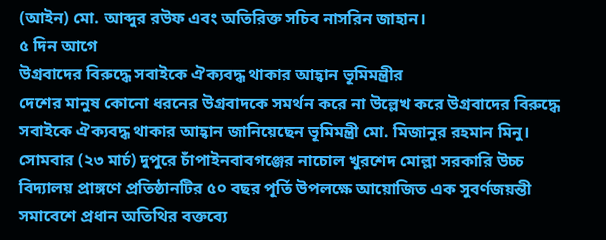(আইন) মো. আব্দুর রউফ এবং অতিরিক্ত সচিব নাসরিন জাহান।
৫ দিন আগে
উগ্রবাদের বিরুদ্ধে সবাইকে ঐক্যবদ্ধ থাকার আহ্বান ভূমিমন্ত্রীর
দেশের মানুষ কোনো ধরনের উগ্রবাদকে সমর্থন করে না উল্লেখ করে উগ্রবাদের বিরুদ্ধে সবাইকে ঐক্যবদ্ধ থাকার আহ্বান জানিয়েছেন ভূমিমন্ত্রী মো. মিজানুর রহমান মিনু।
সোমবার (২৩ মার্চ) দুপুরে চাঁপাইনবাবগঞ্জের নাচোল খুরশেদ মোল্লা সরকারি উচ্চ বিদ্যালয় প্রাঙ্গণে প্রতিষ্ঠানটির ৫০ বছর পূর্তি উপলক্ষে আয়োজিত এক সুবর্ণজয়ন্তী সমাবেশে প্রধান অতিথির বক্তব্যে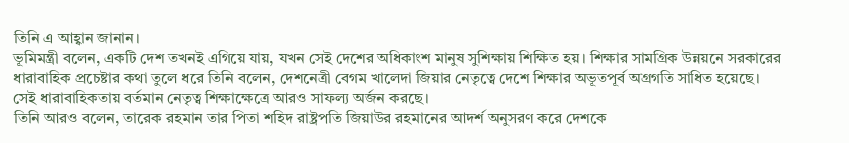তিনি এ আহ্বান জানান।
ভূমিমন্ত্রী বলেন, একটি দেশ তখনই এগিয়ে যায়, যখন সেই দেশের অধিকাংশ মানুষ সুশিক্ষায় শিক্ষিত হয়। শিক্ষার সামগ্রিক উন্নয়নে সরকারের ধারাবাহিক প্রচেষ্টার কথা তুলে ধরে তিনি বলেন, দেশনেত্রী বেগম খালেদা জিয়ার নেতৃত্বে দেশে শিক্ষার অভূতপূর্ব অগ্রগতি সাধিত হয়েছে। সেই ধারাবাহিকতায় বর্তমান নেতৃত্ব শিক্ষাক্ষেত্রে আরও সাফল্য অর্জন করছে।
তিনি আরও বলেন, তারেক রহমান তার পিতা শহিদ রাষ্ট্রপতি জিয়াউর রহমানের আদর্শ অনুসরণ করে দেশকে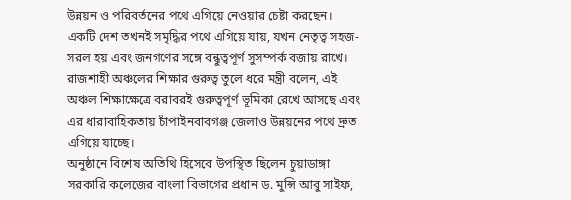উন্নয়ন ও পরিবর্তনের পথে এগিয়ে নেওয়ার চেষ্টা করছেন। একটি দেশ তখনই সমৃদ্ধির পথে এগিয়ে যায়, যখন নেতৃত্ব সহজ-সরল হয় এবং জনগণের সঙ্গে বন্ধুত্বপূর্ণ সুসম্পর্ক বজায় রাখে।
রাজশাহী অঞ্চলের শিক্ষার গুরুত্ব তুলে ধরে মন্ত্রী বলেন, এই অঞ্চল শিক্ষাক্ষেত্রে বরাবরই গুরুত্বপূর্ণ ভূমিকা রেখে আসছে এবং এর ধারাবাহিকতায় চাঁপাইনবাবগঞ্জ জেলাও উন্নয়নের পথে দ্রুত এগিয়ে যাচ্ছে।
অনুষ্ঠানে বিশেষ অতিথি হিসেবে উপস্থিত ছিলেন চুয়াডাঙ্গা সরকারি কলেজের বাংলা বিভাগের প্রধান ড. মুন্সি আবু সাইফ,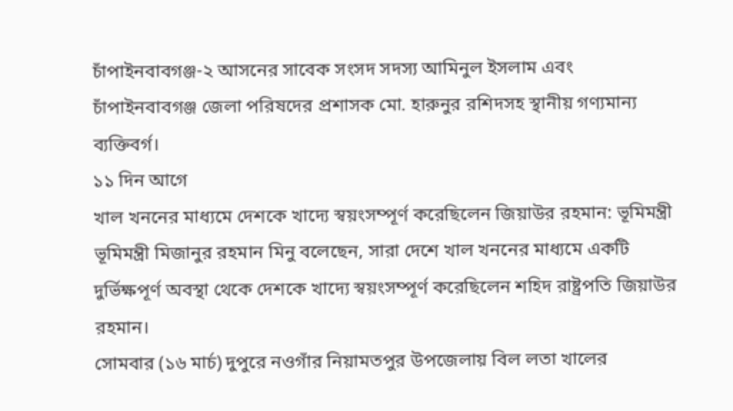চাঁপাইনবাবগঞ্জ-২ আসনের সাবেক সংসদ সদস্য আমিনুল ইসলাম এবং চাঁপাইনবাবগঞ্জ জেলা পরিষদের প্রশাসক মো. হারুনুর রশিদসহ স্থানীয় গণ্যমান্য ব্যক্তিবর্গ।
১১ দিন আগে
খাল খননের মাধ্যমে দেশকে খাদ্যে স্বয়ংসম্পূর্ণ করেছিলেন জিয়াউর রহমান: ভূমিমন্ত্রী
ভূমিমন্ত্রী মিজানুর রহমান মিনু বলেছেন, সারা দেশে খাল খননের মাধ্যমে একটি দুর্ভিক্ষপূর্ণ অবস্থা থেকে দেশকে খাদ্যে স্বয়ংসম্পূর্ণ করেছিলেন শহিদ রাষ্ট্রপতি জিয়াউর রহমান।
সোমবার (১৬ মার্চ) দুপুরে নওগাঁর নিয়ামতপুর উপজেলায় বিল লতা খালের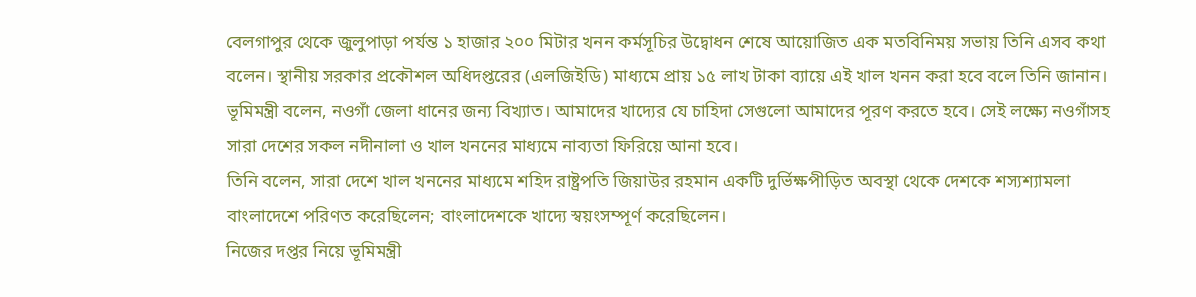বেলগাপুর থেকে জুলুপাড়া পর্যন্ত ১ হাজার ২০০ মিটার খনন কর্মসূচির উদ্বোধন শেষে আয়োজিত এক মতবিনিময় সভায় তিনি এসব কথা বলেন। স্থানীয় সরকার প্রকৌশল অধিদপ্তরের (এলজিইডি) মাধ্যমে প্রায় ১৫ লাখ টাকা ব্যায়ে এই খাল খনন করা হবে বলে তিনি জানান।
ভূমিমন্ত্রী বলেন, নওগাঁ জেলা ধানের জন্য বিখ্যাত। আমাদের খাদ্যের যে চাহিদা সেগুলো আমাদের পূরণ করতে হবে। সেই লক্ষ্যে নওগাঁসহ সারা দেশের সকল নদীনালা ও খাল খননের মাধ্যমে নাব্যতা ফিরিয়ে আনা হবে।
তিনি বলেন, সারা দেশে খাল খননের মাধ্যমে শহিদ রাষ্ট্রপতি জিয়াউর রহমান একটি দুর্ভিক্ষপীড়িত অবস্থা থেকে দেশকে শস্যশ্যামলা বাংলাদেশে পরিণত করেছিলেন; বাংলাদেশকে খাদ্যে স্বয়ংসম্পূর্ণ করেছিলেন।
নিজের দপ্তর নিয়ে ভূমিমন্ত্রী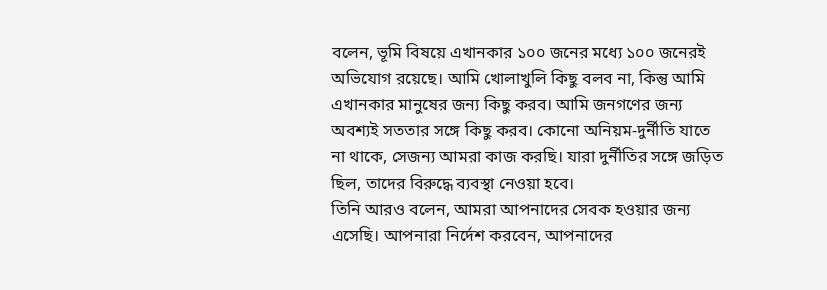বলেন, ভূমি বিষয়ে এখানকার ১০০ জনের মধ্যে ১০০ জনেরই অভিযোগ রয়েছে। আমি খোলাখুলি কিছু বলব না, কিন্তু আমি এখানকার মানুষের জন্য কিছু করব। আমি জনগণের জন্য অবশ্যই সততার সঙ্গে কিছু করব। কোনো অনিয়ম-দুর্নীতি যাতে না থাকে, সেজন্য আমরা কাজ করছি। যারা দুর্নীতির সঙ্গে জড়িত ছিল, তাদের বিরুদ্ধে ব্যবস্থা নেওয়া হবে।
তিনি আরও বলেন, আমরা আপনাদের সেবক হওয়ার জন্য এসেছি। আপনারা নির্দেশ করবেন, আপনাদের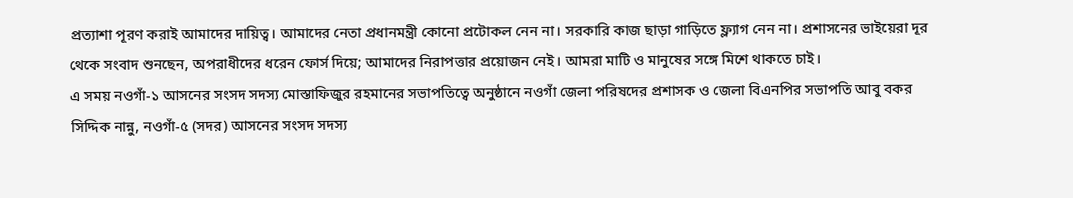প্রত্যাশা পূরণ করাই আমাদের দায়িত্ব। আমাদের নেতা প্রধানমন্ত্রী কোনো প্রটোকল নেন না। সরকারি কাজ ছাড়া গাড়িতে ফ্ল্যাগ নেন না। প্রশাসনের ভাইয়েরা দূর থেকে সংবাদ শুনছেন, অপরাধীদের ধরেন ফোর্স দিয়ে; আমাদের নিরাপত্তার প্রয়োজন নেই। আমরা মাটি ও মানুষের সঙ্গে মিশে থাকতে চাই।
এ সময় নওগাঁ-১ আসনের সংসদ সদস্য মোস্তাফিজুর রহমানের সভাপতিত্বে অনুষ্ঠানে নওগাঁ জেলা পরিষদের প্রশাসক ও জেলা বিএনপির সভাপতি আবু বকর সিদ্দিক নান্নু, নওগাঁ-৫ (সদর) আসনের সংসদ সদস্য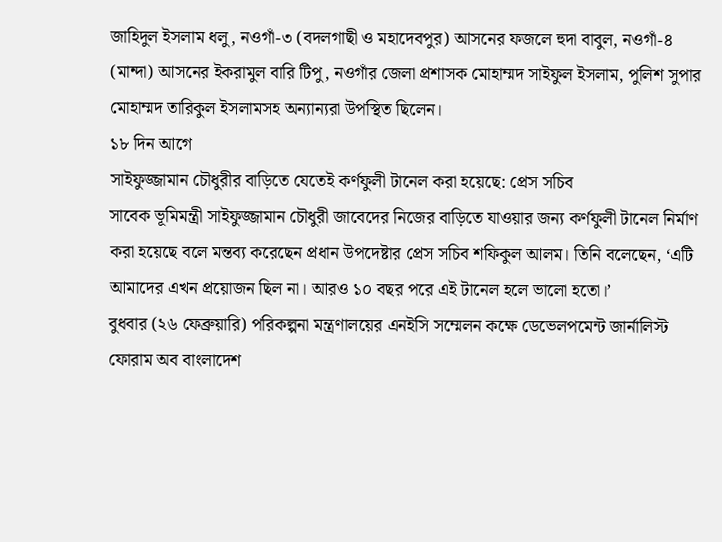জাহিদুল ইসলাম ধলু, নওগাঁ-৩ (বদলগাছী ও মহাদেবপুর) আসনের ফজলে হুদা বাবুল, নওগাঁ-৪ (মান্দা) আসনের ইকরামুল বারি টিপু, নওগাঁর জেলা প্রশাসক মোহাম্মদ সাইফুল ইসলাম, পুলিশ সুপার মোহাম্মদ তারিকুল ইসলামসহ অন্যান্যরা উপস্থিত ছিলেন।
১৮ দিন আগে
সাইফুজ্জামান চৌধুরীর বাড়িতে যেতেই কর্ণফুলী টানেল করা হয়েছে: প্রেস সচিব
সাবেক ভূমিমন্ত্রী সাইফুজ্জামান চৌধুরী জাবেদের নিজের বাড়িতে যাওয়ার জন্য কর্ণফুলী টানেল নির্মাণ করা হয়েছে বলে মন্তব্য করেছেন প্রধান উপদেষ্টার প্রেস সচিব শফিকুল আলম। তিনি বলেছেন, ‘এটি আমাদের এখন প্রয়োজন ছিল না। আরও ১০ বছর পরে এই টানেল হলে ভালো হতো।’
বুধবার (২৬ ফেব্রুয়ারি) পরিকল্পনা মন্ত্রণালয়ের এনইসি সম্মেলন কক্ষে ডেভেলপমেন্ট জার্নালিস্ট ফোরাম অব বাংলাদেশ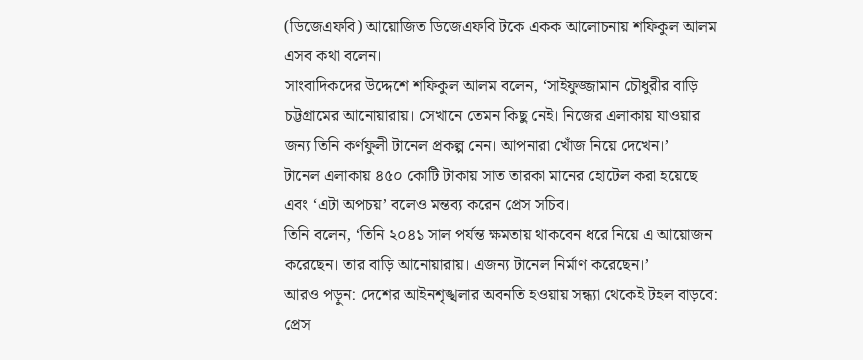(ডিজেএফবি) আয়োজিত ডিজেএফবি টকে একক আলোচনায় শফিকুল আলম এসব কথা বলেন।
সাংবাদিকদের উদ্দেশে শফিকুল আলম বলেন, ‘সাইফুজ্জামান চৌধুরীর বাড়ি চট্টগ্রামের আনোয়ারায়। সেখানে তেমন কিছু নেই। নিজের এলাকায় যাওয়ার জন্য তিনি কর্ণফুলী টানেল প্রকল্প নেন। আপনারা খোঁজ নিয়ে দেখেন।’
টানেল এলাকায় ৪৫০ কোটি টাকায় সাত তারকা মানের হোটেল করা হয়েছে এবং ‘এটা অপচয়’ বলেও মন্তব্য করেন প্রেস সচিব।
তিনি বলেন, ‘তিনি ২০৪১ সাল পর্যন্ত ক্ষমতায় থাকবেন ধরে নিয়ে এ আয়োজন করেছেন। তার বাড়ি আনোয়ারায়। এজন্য টানেল নির্মাণ করেছেন।’
আরও পড়ুন: দেশের আইনশৃঙ্খলার অবনতি হওয়ায় সন্ধ্যা থেকেই টহল বাড়বে: প্রেস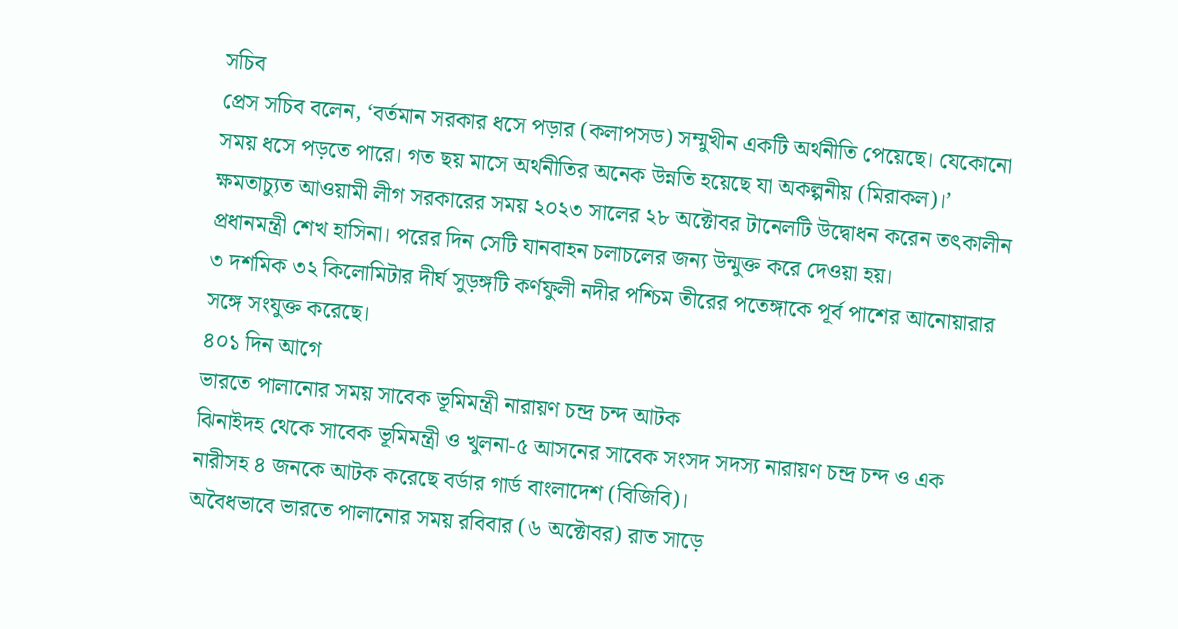সচিব
প্রেস সচিব বলেন, ‘বর্তমান সরকার ধসে পড়ার (কলাপসড) সম্মুখীন একটি অর্থনীতি পেয়েছে। যেকোনো সময় ধসে পড়তে পারে। গত ছয় মাসে অর্থনীতির অনেক উন্নতি হয়েছে যা অকল্পনীয় (মিরাকল)।’
ক্ষমতাচ্যুত আওয়ামী লীগ সরকারের সময় ২০২৩ সালের ২৮ অক্টোবর টানেলটি উদ্বোধন করেন তৎকালীন প্রধানমন্ত্রী শেখ হাসিনা। পরের দিন সেটি যানবাহন চলাচলের জন্য উন্মুক্ত করে দেওয়া হয়।
৩ দশমিক ৩২ কিলোমিটার দীর্ঘ সুড়ঙ্গটি কর্ণফুলী নদীর পশ্চিম তীরের পতেঙ্গাকে পূর্ব পাশের আনোয়ারার সঙ্গে সংযুক্ত করেছে।
৪০১ দিন আগে
ভারতে পালানোর সময় সাবেক ভূমিমন্ত্রী নারায়ণ চন্দ্র চন্দ আটক
ঝিনাইদহ থেকে সাবেক ভূমিমন্ত্রী ও খুলনা-৫ আসনের সাবেক সংসদ সদস্য নারায়ণ চন্দ্র চন্দ ও এক নারীসহ ৪ জনকে আটক করেছে বর্ডার গার্ড বাংলাদেশ (বিজিবি)।
অবৈধভাবে ভারতে পালানোর সময় রবিবার (৬ অক্টোবর) রাত সাড়ে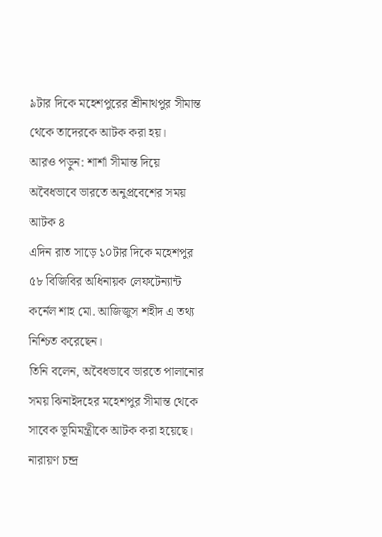৯টার দিকে মহেশপুরের শ্রীনাথপুর সীমান্ত থেকে তাদেরকে আটক করা হয়।
আরও পড়ুন: শার্শা সীমান্ত দিয়ে অবৈধভাবে ভারতে অনুপ্রবেশের সময় আটক ৪
এদিন রাত সাড়ে ১০টার দিকে মহেশপুর ৫৮ বিজিবির অধিনায়ক লেফটেন্যান্ট কর্নেল শাহ মো. আজিজুস শহীদ এ তথ্য নিশ্চিত করেছেন।
তিনি বলেন, অবৈধভাবে ভারতে পালানোর সময় ঝিনাইদহের মহেশপুর সীমান্ত থেকে সাবেক ভূমিমন্ত্রীকে আটক করা হয়েছে। নারায়ণ চন্দ্র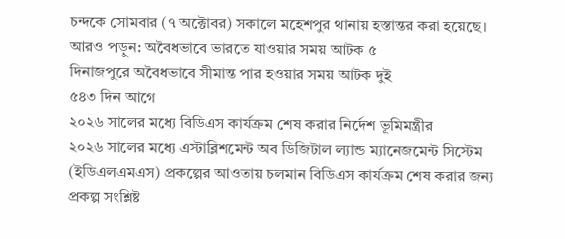চন্দকে সোমবার (৭ অক্টোবর) সকালে মহেশপুর থানায় হস্তান্তর করা হয়েছে।
আরও পড়ুন: অবৈধভাবে ভারতে যাওয়ার সময় আটক ৫
দিনাজপুরে অবৈধভাবে সীমান্ত পার হওয়ার সময় আটক দুই
৫৪৩ দিন আগে
২০২৬ সালের মধ্যে বিডিএস কার্যক্রম শেষ করার নির্দেশ ভূমিমন্ত্রীর
২০২৬ সালের মধ্যে এস্টাব্লিশমেন্ট অব ডিজিটাল ল্যান্ড ম্যানেজমেন্ট সিস্টেম (ইডিএলএমএস) প্রকল্পের আওতায় চলমান বিডিএস কার্যক্রম শেষ করার জন্য প্রকল্প সংশ্লিষ্ট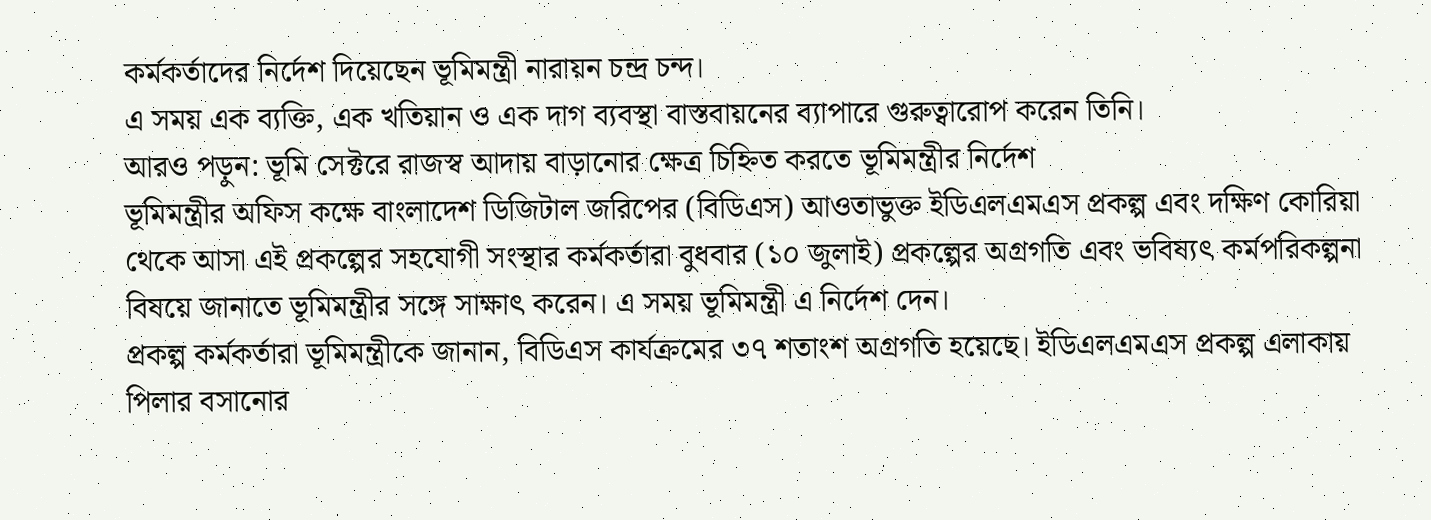কর্মকর্তাদের নির্দেশ দিয়েছেন ভূমিমন্ত্রী নারায়ন চন্দ্র চন্দ।
এ সময় এক ব্যক্তি, এক খতিয়ান ও এক দাগ ব্যবস্থা বাস্তবায়নের ব্যাপারে গুরুত্বারোপ করেন তিনি।
আরও পড়ুন: ভূমি সেক্টরে রাজস্ব আদায় বাড়ানোর ক্ষেত্র চিহ্নিত করতে ভূমিমন্ত্রীর নির্দেশ
ভূমিমন্ত্রীর অফিস কক্ষে বাংলাদেশ ডিজিটাল জরিপের (বিডিএস) আওতাভুক্ত ইডিএলএমএস প্রকল্প এবং দক্ষিণ কোরিয়া থেকে আসা এই প্রকল্পের সহযোগী সংস্থার কর্মকর্তারা বুধবার (১০ জুলাই) প্রকল্পের অগ্রগতি এবং ভবিষ্যৎ কর্মপরিকল্পনা বিষয়ে জানাতে ভূমিমন্ত্রীর সঙ্গে সাক্ষাৎ করেন। এ সময় ভূমিমন্ত্রী এ নির্দেশ দেন।
প্রকল্প কর্মকর্তারা ভূমিমন্ত্রীকে জানান, বিডিএস কার্যক্রমের ৩৭ শতাংশ অগ্রগতি হয়েছে। ইডিএলএমএস প্রকল্প এলাকায় পিলার বসানোর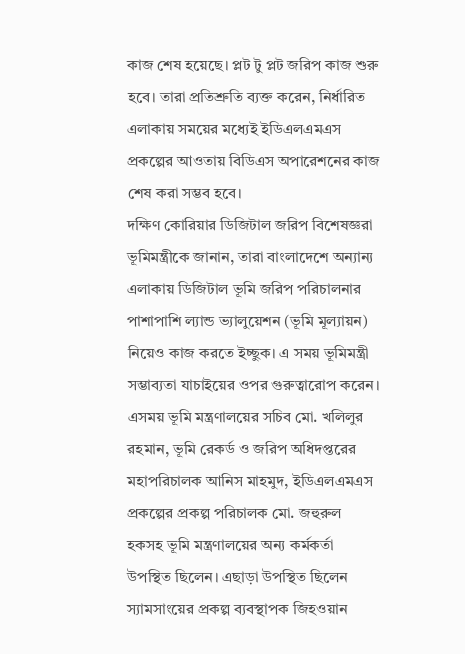কাজ শেষ হয়েছে। প্লট টু প্লট জরিপ কাজ শুরু হবে। তারা প্রতিশ্রুতি ব্যক্ত করেন, নির্ধারিত এলাকায় সময়ের মধ্যেই ইডিএলএমএস প্রকল্পের আওতায় বিডিএস অপারেশনের কাজ শেষ করা সম্ভব হবে।
দক্ষিণ কোরিয়ার ডিজিটাল জরিপ বিশেষজ্ঞরা ভূমিমন্ত্রীকে জানান, তারা বাংলাদেশে অন্যান্য এলাকায় ডিজিটাল ভূমি জরিপ পরিচালনার পাশাপাশি ল্যান্ড ভ্যালুয়েশন (ভূমি মূল্যায়ন) নিয়েও কাজ করতে ইচ্ছুক। এ সময় ভূমিমন্ত্রী সম্ভাব্যতা যাচাইয়ের ওপর গুরুত্বারোপ করেন।
এসময় ভূমি মন্ত্রণালয়ের সচিব মো. খলিলুর রহমান, ভূমি রেকর্ড ও জরিপ অধিদপ্তরের মহাপরিচালক আনিস মাহমুদ, ইডিএলএমএস প্রকল্পের প্রকল্প পরিচালক মো. জহুরুল হকসহ ভূমি মন্ত্রণালয়ের অন্য কর্মকর্তা উপস্থিত ছিলেন। এছাড়া উপস্থিত ছিলেন স্যামসাংয়ের প্রকল্প ব্যবস্থাপক জিহওয়ান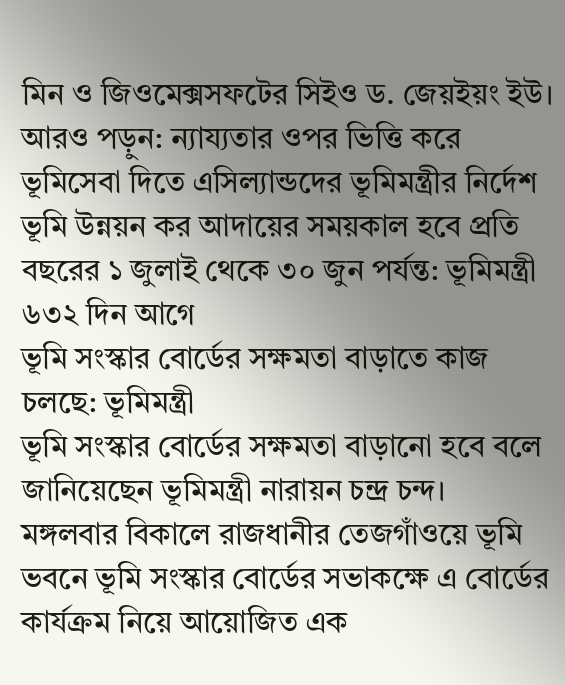মিন ও জিওমেক্সসফটের সিইও ড. জেয়ইয়ং ইউ।
আরও পড়ুন: ন্যায্যতার ওপর ভিত্তি করে ভূমিসেবা দিতে এসিল্যান্ডদের ভূমিমন্ত্রীর নির্দেশ
ভূমি উন্নয়ন কর আদায়ের সময়কাল হবে প্রতি বছরের ১ জুলাই থেকে ৩০ জুন পর্যন্ত: ভূমিমন্ত্রী
৬৩২ দিন আগে
ভূমি সংস্কার বোর্ডের সক্ষমতা বাড়াতে কাজ চলছে: ভূমিমন্ত্রী
ভূমি সংস্কার বোর্ডের সক্ষমতা বাড়ানো হবে বলে জানিয়েছেন ভূমিমন্ত্রী নারায়ন চন্দ্র চন্দ।
মঙ্গলবার বিকালে রাজধানীর তেজগাঁওয়ে ভূমি ভবনে ভূমি সংস্কার বোর্ডের সভাকক্ষে এ বোর্ডের কার্যক্রম নিয়ে আয়োজিত এক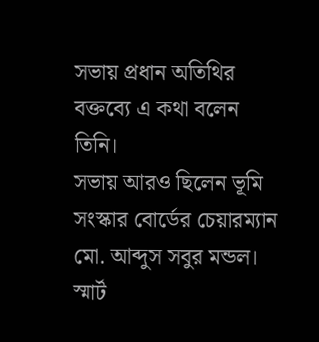সভায় প্রধান অতিথির বক্তব্যে এ কথা বলেন তিনি।
সভায় আরও ছিলেন ভূমি সংস্কার বোর্ডের চেয়ারম্যান মো. আব্দুস সবুর মন্ডল।
স্মার্ট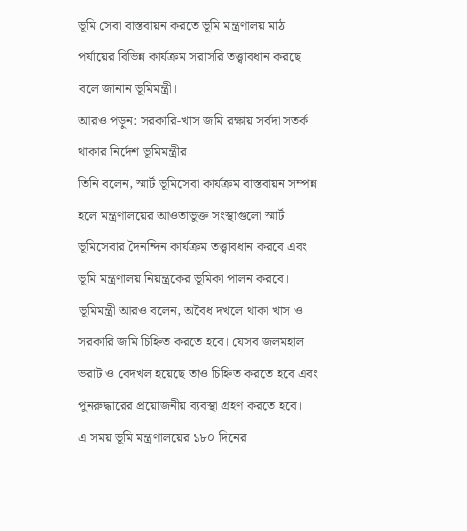ভূমি সেবা বাস্তবায়ন করতে ভূমি মন্ত্রণালয় মাঠ পর্যায়ের বিভিন্ন কার্যক্রম সরাসরি তত্ত্বাবধান করছে বলে জানান ভূমিমন্ত্রী।
আরও পড়ুন: সরকারি-খাস জমি রক্ষায় সর্বদা সতর্ক থাকার নির্দেশ ভূমিমন্ত্রীর
তিনি বলেন, স্মার্ট ভূমিসেবা কার্যক্রম বাস্তবায়ন সম্পন্ন হলে মন্ত্রণালয়ের আওতাভুক্ত সংস্থাগুলো স্মার্ট ভূমিসেবার দৈনন্দিন কার্যক্রম তত্ত্বাবধান করবে এবং ভূমি মন্ত্রণালয় নিয়ন্ত্রকের ভূমিকা পালন করবে।
ভূমিমন্ত্রী আরও বলেন, অবৈধ দখলে থাকা খাস ও সরকারি জমি চিহ্নিত করতে হবে। যেসব জলমহাল ভরাট ও বেদখল হয়েছে তাও চিহ্নিত করতে হবে এবং পুনরুদ্ধারের প্রয়োজনীয় ব্যবস্থা গ্রহণ করতে হবে।
এ সময় ভূমি মন্ত্রণালয়ের ১৮০ দিনের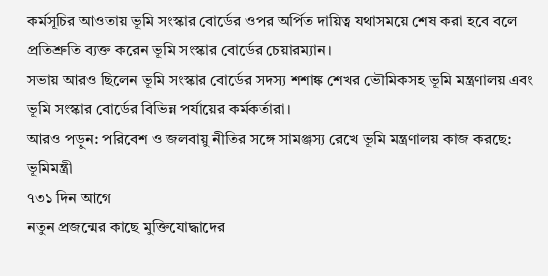কর্মসূচির আওতায় ভূমি সংস্কার বোর্ডের ওপর অর্পিত দায়িত্ব যথাসময়ে শেষ করা হবে বলে প্রতিশ্রুতি ব্যক্ত করেন ভূমি সংস্কার বোর্ডের চেয়ারম্যান।
সভায় আরও ছিলেন ভূমি সংস্কার বোর্ডের সদস্য শশাঙ্ক শেখর ভৌমিকসহ ভূমি মন্ত্রণালয় এবং ভূমি সংস্কার বোর্ডের বিভিন্ন পর্যায়ের কর্মকর্তারা।
আরও পড়ুন: পরিবেশ ও জলবায়ু নীতির সঙ্গে সামঞ্জস্য রেখে ভূমি মন্ত্রণালয় কাজ করছে: ভূমিমন্ত্রী
৭৩১ দিন আগে
নতুন প্রজন্মের কাছে মুক্তিযোদ্ধাদের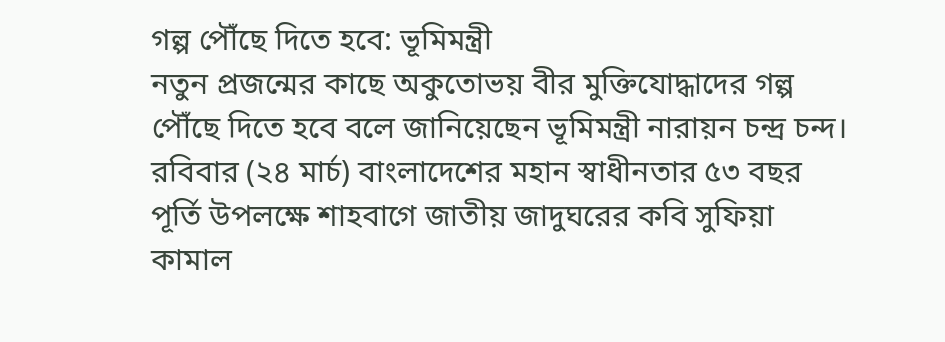গল্প পৌঁছে দিতে হবে: ভূমিমন্ত্রী
নতুন প্রজন্মের কাছে অকুতোভয় বীর মুক্তিযোদ্ধাদের গল্প পৌঁছে দিতে হবে বলে জানিয়েছেন ভূমিমন্ত্রী নারায়ন চন্দ্র চন্দ।
রবিবার (২৪ মার্চ) বাংলাদেশের মহান স্বাধীনতার ৫৩ বছর পূর্তি উপলক্ষে শাহবাগে জাতীয় জাদুঘরের কবি সুফিয়া কামাল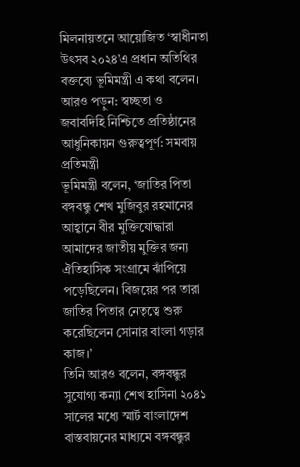মিলনায়তনে আয়োজিত ‘স্বাধীনতা উৎসব ২০২৪’এ প্রধান অতিথির বক্তব্যে ভূমিমন্ত্রী এ কথা বলেন।
আরও পড়ুন: স্বচ্ছতা ও জবাবদিহি নিশ্চিতে প্রতিষ্ঠানের আধুনিকায়ন গুরুত্বপূর্ণ: সমবায় প্রতিমন্ত্রী
ভূমিমন্ত্রী বলেন, ‘জাতির পিতা বঙ্গবন্ধু শেখ মুজিবুর রহমানের আহ্বানে বীর মুক্তিযোদ্ধারা আমাদের জাতীয় মুক্তির জন্য ঐতিহাসিক সংগ্রামে ঝাঁপিয়ে পড়েছিলেন। বিজয়ের পর তারা জাতির পিতার নেতৃত্বে শুরু করেছিলেন সোনার বাংলা গড়ার কাজ।’
তিনি আরও বলেন, বঙ্গবন্ধুর সুযোগ্য কন্যা শেখ হাসিনা ২০৪১ সালের মধ্যে স্মার্ট বাংলাদেশ বাস্তবায়নের মাধ্যমে বঙ্গবন্ধুর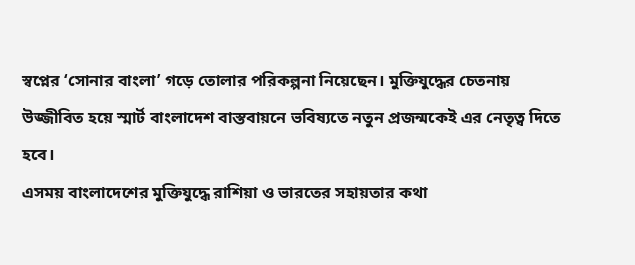স্বপ্নের ‘সোনার বাংলা’ গড়ে তোলার পরিকল্পনা নিয়েছেন। মুক্তিযুদ্ধের চেতনায় উজ্জীবিত হয়ে স্মার্ট বাংলাদেশ বাস্তবায়নে ভবিষ্যতে নতুন প্রজন্মকেই এর নেতৃত্ব দিতে হবে।
এসময় বাংলাদেশের মুক্তিযুদ্ধে রাশিয়া ও ভারতের সহায়তার কথা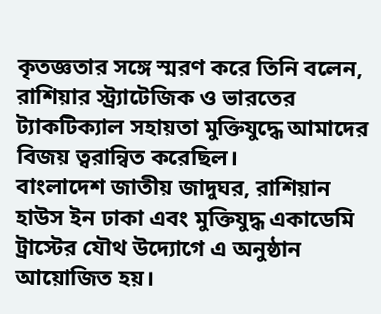কৃতজ্ঞতার সঙ্গে স্মরণ করে তিনি বলেন, রাশিয়ার স্ট্র্যাটেজিক ও ভারতের ট্যাকটিক্যাল সহায়তা মুক্তিযুদ্ধে আমাদের বিজয় ত্বরান্বিত করেছিল।
বাংলাদেশ জাতীয় জাদুঘর, রাশিয়ান হাউস ইন ঢাকা এবং মুক্তিযুদ্ধ একাডেমি ট্রাস্টের যৌথ উদ্যোগে এ অনুষ্ঠান আয়োজিত হয়।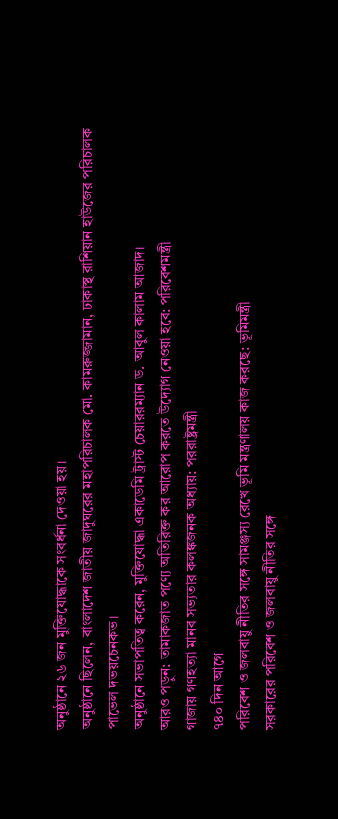অনুষ্ঠানে ২৬ জন মুক্তিযোদ্ধাকে সংবর্ধনা দেওয়া হয়।
অনুষ্ঠানে ছিলেন, বাংলাদেশ জাতীয় জাদুঘরের মহাপরিচালক মো. কামরুজ্জামান, ঢাকাস্থ রাশিয়ান হাউজের পরিচালক পাভেল দভয়চেনকভ।
অনুষ্ঠানে সভাপতিত্ব করেন, মুক্তিযোদ্ধা একাডেমি ট্রাস্ট চেয়াররম্যান ড. আবুল কালাম আজাদ।
আরও পড়ুন: তামাকজাত পণ্যে অতিরিক্ত কর আরোপ করতে উদ্যোগ নেওয়া হবে: পরিবেশমন্ত্রী
গাজায় গণহত্যা মানব সভ্যতার কলঙ্কজনক অধ্যায়: পররাষ্ট্রমন্ত্রী
৭৪০ দিন আগে
পরিবেশ ও জলবায়ু নীতির সঙ্গে সামঞ্জস্য রেখে ভূমি মন্ত্রণালয় কাজ করছে: ভূমিমন্ত্রী
সরকারের পরিবেশ ও জলবায়ু নীতির সঙ্গে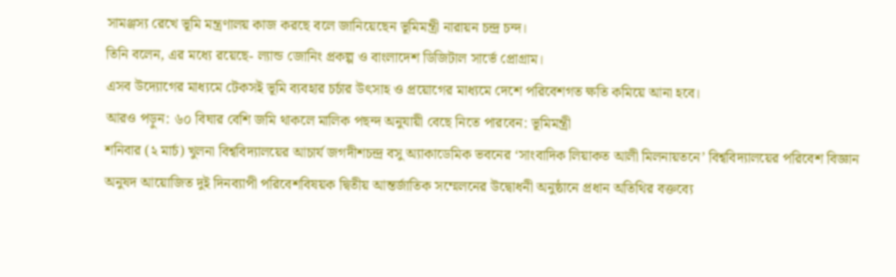সামঞ্জস্য রেখে ভূমি মন্ত্রণালয় কাজ করছে বলে জানিয়েছেন ভূমিমন্ত্রী নারায়ন চন্দ্র চন্দ।
তিনি বলেন, এর মধ্যে রয়েছে- ল্যান্ড জোনিং প্রকল্প ও বাংলাদেশ ডিজিটাল সার্ভে প্রোগ্রাম।
এসব উদ্যোগের মাধ্যমে টেকসই ভূমি ব্যবহার চর্চার উৎসাহ ও প্রয়োগের মাধ্যমে দেশে পরিবেশগত ক্ষতি কমিয়ে আনা হবে।
আরও পড়ুন: ৬০ বিঘার বেশি জমি থাকলে মালিক পছন্দ অনুযায়ী বেছে নিতে পারবেন: ভূমিমন্ত্রী
শনিবার (২ মার্চ) খুলনা বিশ্ববিদ্যালয়ের আচার্য জগদীশচন্দ্র বসু অ্যাকাডেমিক ভবনের ‘সাংবাদিক লিয়াকত আলী মিলনায়তনে’ বিশ্ববিদ্যালয়ের পরিবেশ বিজ্ঞান অনুষদ আয়োজিত দুই দিনব্যাপী পরিবেশবিষয়ক দ্বিতীয় আন্তর্জাতিক সম্মেলনের উদ্বোধনী অনুষ্ঠানে প্রধান অতিথির বক্তব্যে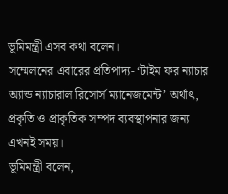ভূমিমন্ত্রী এসব কথা বলেন।
সম্মেলনের এবারের প্রতিপাদ্য- ‘টাইম ফর ন্যাচার অ্যান্ড ন্যাচারাল রিসোর্স ম্যানেজমেন্ট’ অর্থাৎ, প্রকৃতি ও প্রাকৃতিক সম্পদ ব্যবস্থাপনার জন্য এখনই সময়।
ভূমিমন্ত্রী বলেন,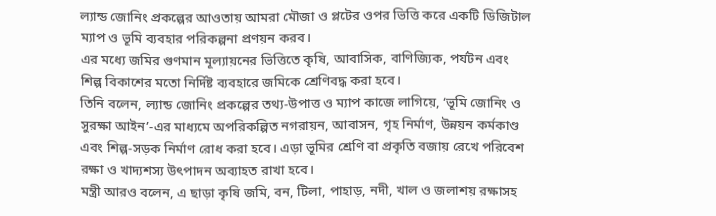ল্যান্ড জোনিং প্রকল্পের আওতায় আমরা মৌজা ও প্লটের ওপর ভিত্তি করে একটি ডিজিটাল ম্যাপ ও ভূমি ব্যবহার পরিকল্পনা প্রণয়ন করব।
এর মধ্যে জমির গুণমান মূল্যায়নের ভিত্তিতে কৃষি, আবাসিক, বাণিজ্যিক, পর্যটন এবং শিল্প বিকাশের মতো নির্দিষ্ট ব্যবহারে জমিকে শ্রেণিবদ্ধ করা হবে।
তিনি বলেন, ল্যান্ড জোনিং প্রকল্পের তথ্য-উপাত্ত ও ম্যাপ কাজে লাগিয়ে, ‘ভূমি জোনিং ও সুরক্ষা আইন’-এর মাধ্যমে অপরিকল্পিত নগরায়ন, আবাসন, গৃহ নির্মাণ, উন্নয়ন কর্মকাণ্ড এবং শিল্প-সড়ক নির্মাণ রোধ করা হবে। এড়া ভূমির শ্রেণি বা প্রকৃতি বজায় রেখে পরিবেশ রক্ষা ও খাদ্যশস্য উৎপাদন অব্যাহত রাখা হবে।
মন্ত্রী আরও বলেন, এ ছাড়া কৃষি জমি, বন, টিলা, পাহাড়, নদী, খাল ও জলাশয় রক্ষাসহ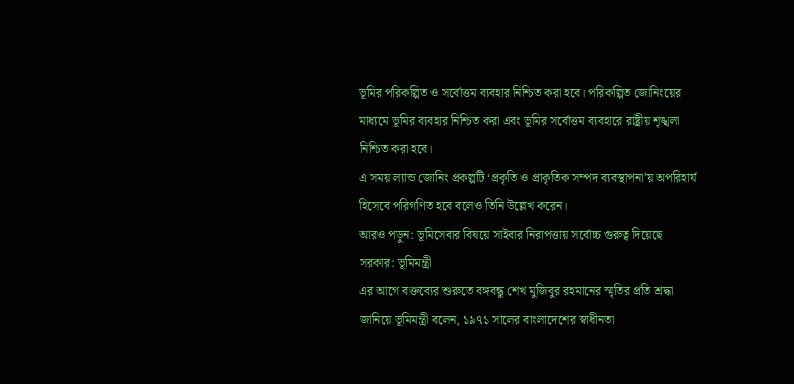ভূমির পরিকল্পিত ও সর্বোত্তম ব্যবহার নিশ্চিত করা হবে। পরিকল্পিত জোনিংয়ের মাধ্যমে ভূমির ব্যবহার নিশ্চিত করা এবং ভূমির সর্বোত্তম ব্যবহারে রাষ্ট্রীয় শৃঙ্খলা নিশ্চিত করা হবে।
এ সময় ল্যান্ড জোনিং প্রকল্পটি ‘প্রকৃতি ও প্রাকৃতিক সম্পদ ব্যবস্থাপনা’য় অপরিহার্য হিসেবে পরিগণিত হবে বলেও তিনি উল্লেখ করেন।
আরও পড়ুন: ভূমিসেবার বিষয়ে সাইবার নিরাপত্তায় সর্বোচ্চ গুরুত্ব দিয়েছে সরকার: ভূমিমন্ত্রী
এর আগে বক্তব্যের শুরুতে বঙ্গবন্ধু শেখ মুজিবুর রহমানের স্মৃতির প্রতি শ্রদ্ধা জানিয়ে ভূমিমন্ত্রী বলেন, ১৯৭১ সালের বাংলাদেশের স্বাধীনতা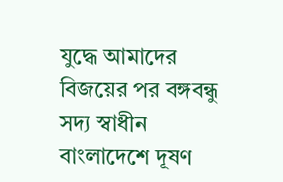যুদ্ধে আমাদের বিজয়ের পর বঙ্গবন্ধু সদ্য স্বাধীন বাংলাদেশে দূষণ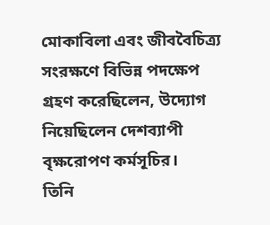মোকাবিলা এবং জীববৈচিত্র্য সংরক্ষণে বিভিন্ন পদক্ষেপ গ্রহণ করেছিলেন, উদ্যোগ নিয়েছিলেন দেশব্যাপী বৃক্ষরোপণ কর্মসূচির।
তিনি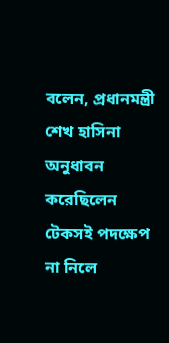বলেন, প্রধানমন্ত্রী শেখ হাসিনা অনুধাবন করেছিলেন টেকসই পদক্ষেপ না নিলে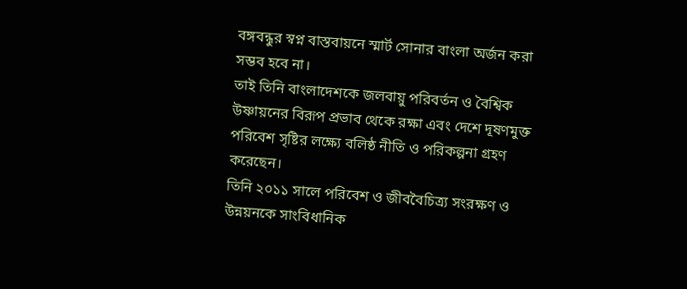বঙ্গবন্ধুর স্বপ্ন বাস্তবায়নে স্মার্ট সোনার বাংলা অর্জন করা সম্ভব হবে না।
তাই তিনি বাংলাদেশকে জলবায়ু পরিবর্তন ও বৈশ্বিক উষ্ণায়নের বিরূপ প্রভাব থেকে রক্ষা এবং দেশে দূষণমুক্ত পরিবেশ সৃষ্টির লক্ষ্যে বলিষ্ঠ নীতি ও পরিকল্পনা গ্রহণ করেছেন।
তিনি ২০১১ সালে পরিবেশ ও জীববৈচিত্র্য সংরক্ষণ ও উন্নয়নকে সাংবিধানিক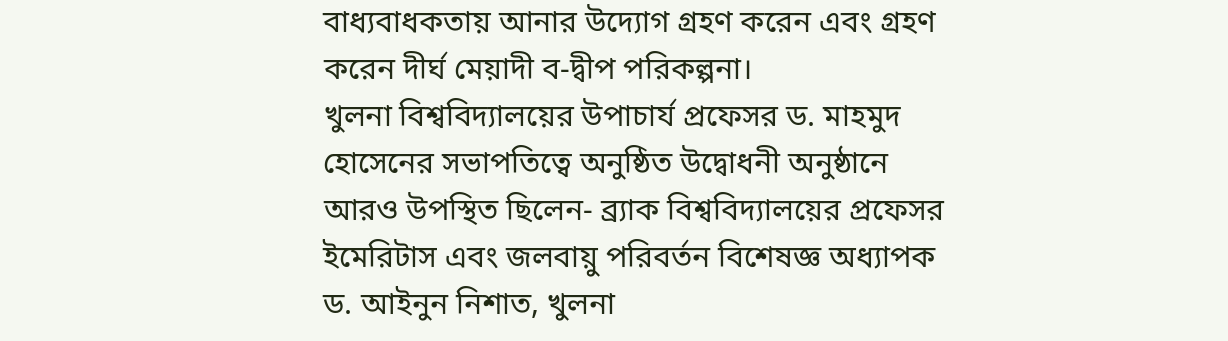বাধ্যবাধকতায় আনার উদ্যোগ গ্রহণ করেন এবং গ্রহণ করেন দীর্ঘ মেয়াদী ব-দ্বীপ পরিকল্পনা।
খুলনা বিশ্ববিদ্যালয়ের উপাচার্য প্রফেসর ড. মাহমুদ হোসেনের সভাপতিত্বে অনুষ্ঠিত উদ্বোধনী অনুষ্ঠানে আরও উপস্থিত ছিলেন- ব্র্যাক বিশ্ববিদ্যালয়ের প্রফেসর ইমেরিটাস এবং জলবায়ু পরিবর্তন বিশেষজ্ঞ অধ্যাপক ড. আইনুন নিশাত, খুলনা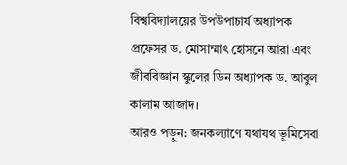বিশ্ববিদ্যালয়ের উপউপাচার্য অধ্যাপক প্রফেসর ড. মোসাম্মাৎ হোসনে আরা এবং জীববিজ্ঞান স্কুলের ডিন অধ্যাপক ড. আবুল কালাম আজাদ।
আরও পড়ুন: জনকল্যাণে যথাযথ ভূমিসেবা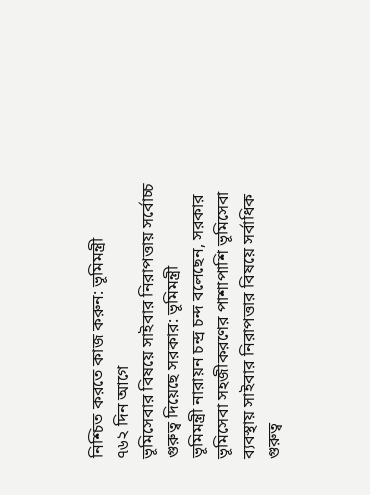নিশ্চিত করতে কাজ করুন: ভূমিমন্ত্রী
৭৬২ দিন আগে
ভূমিসেবার বিষয়ে সাইবার নিরাপত্তায় সর্বোচ্চ গুরুত্ব দিয়েছে সরকার: ভূমিমন্ত্রী
ভূমিমন্ত্রী নারায়ন চন্দ্র চন্দ বলেছেন, সরকার ভূমিসেবা সহজীকরণের পাশাপাশি ভূমিসেবা ব্যবস্থায় সাইবার নিরাপত্তার বিষয়ে সর্বাধিক গুরুত্ব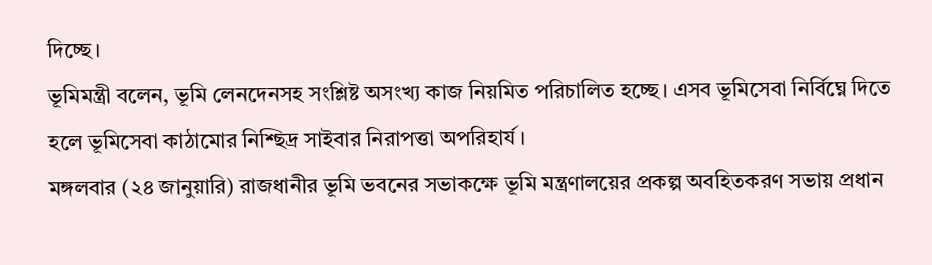দিচ্ছে।
ভূমিমন্ত্রী বলেন, ভূমি লেনদেনসহ সংশ্লিষ্ট অসংখ্য কাজ নিয়মিত পরিচালিত হচ্ছে। এসব ভূমিসেবা নির্বিঘ্নে দিতে হলে ভূমিসেবা কাঠামোর নিশ্ছিদ্র সাইবার নিরাপত্তা অপরিহার্য।
মঙ্গলবার (২৪ জানুয়ারি) রাজধানীর ভূমি ভবনের সভাকক্ষে ভূমি মন্ত্রণালয়ের প্রকল্প অবহিতকরণ সভায় প্রধান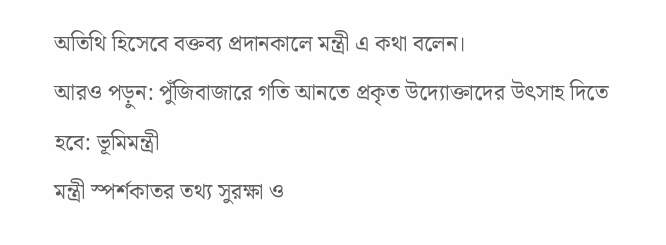অতিথি হিসেবে বক্তব্য প্রদানকালে মন্ত্রী এ কথা বলেন।
আরও পড়ুন: পুঁজিবাজারে গতি আনতে প্রকৃত উদ্যোক্তাদের উৎসাহ দিতে হবে: ভূমিমন্ত্রী
মন্ত্রী স্পর্শকাতর তথ্য সুরক্ষা ও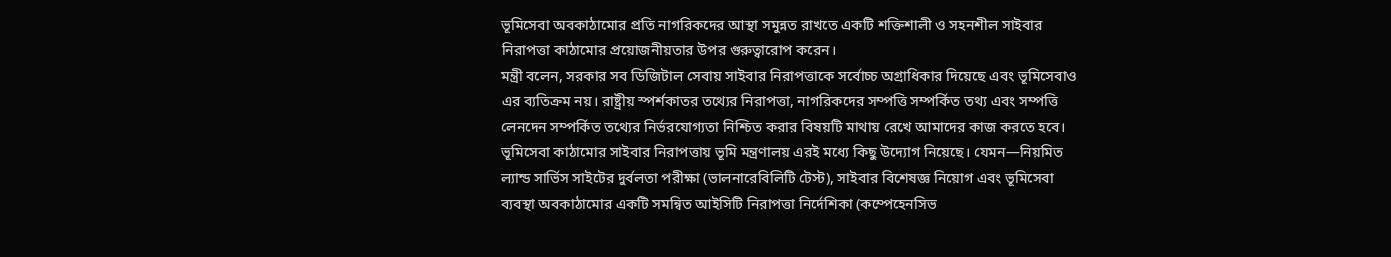ভূমিসেবা অবকাঠামোর প্রতি নাগরিকদের আস্থা সমুন্নত রাখতে একটি শক্তিশালী ও সহনশীল সাইবার নিরাপত্তা কাঠামোর প্রয়োজনীয়তার উপর গুরুত্বারোপ করেন।
মন্ত্রী বলেন, সরকার সব ডিজিটাল সেবায় সাইবার নিরাপত্তাকে সর্বোচ্চ অগ্রাধিকার দিয়েছে এবং ভূমিসেবাও এর ব্যতিক্রম নয়। রাষ্ট্রীয় স্পর্শকাতর তথ্যের নিরাপত্তা, নাগরিকদের সম্পত্তি সম্পর্কিত তথ্য এবং সম্পত্তি লেনদেন সম্পর্কিত তথ্যের নির্ভরযোগ্যতা নিশ্চিত করার বিষয়টি মাথায় রেখে আমাদের কাজ করতে হবে।
ভূমিসেবা কাঠামোর সাইবার নিরাপত্তায় ভূমি মন্ত্রণালয় এরই মধ্যে কিছু উদ্যোগ নিয়েছে। যেমন—নিয়মিত ল্যান্ড সার্ভিস সাইটের দুর্বলতা পরীক্ষা (ভালনারেবিলিটি টেস্ট), সাইবার বিশেষজ্ঞ নিয়োগ এবং ভূমিসেবা ব্যবস্থা অবকাঠামোর একটি সমন্বিত আইসিটি নিরাপত্তা নির্দেশিকা (কম্পেহেনসিভ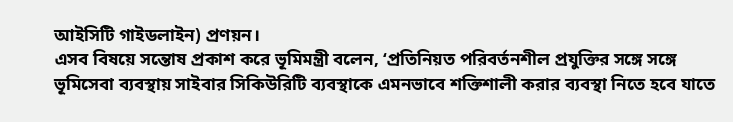আইসিটি গাইডলাইন) প্রণয়ন।
এসব বিষয়ে সন্তোষ প্রকাশ করে ভূমিমন্ত্রী বলেন, ‘প্রতিনিয়ত পরিবর্তনশীল প্রযুক্তির সঙ্গে সঙ্গে ভূমিসেবা ব্যবস্থায় সাইবার সিকিউরিটি ব্যবস্থাকে এমনভাবে শক্তিশালী করার ব্যবস্থা নিতে হবে যাতে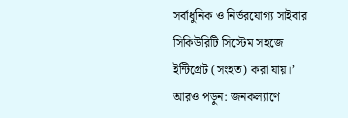সর্বাধুনিক ও নির্ভরযোগ্য সাইবার সিকিউরিটি সিস্টেম সহজে ইন্টিগ্রেট (সংহত) করা যায়।’
আরও পড়ুন: জনকল্যাণে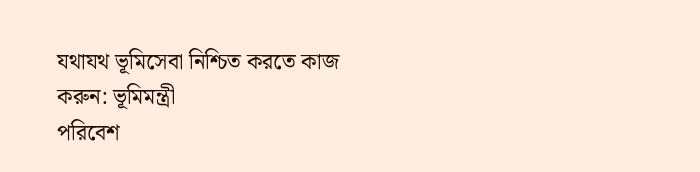যথাযথ ভূমিসেবা নিশ্চিত করতে কাজ করুন: ভূমিমন্ত্রী
পরিবেশ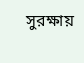সুরক্ষায়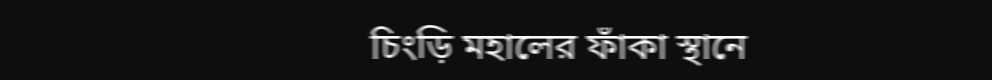চিংড়ি মহালের ফাঁকা স্থানে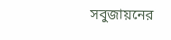সবুজায়নের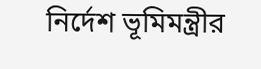নির্দেশ ভূমিমন্ত্রীর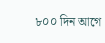৮০০ দিন আগে